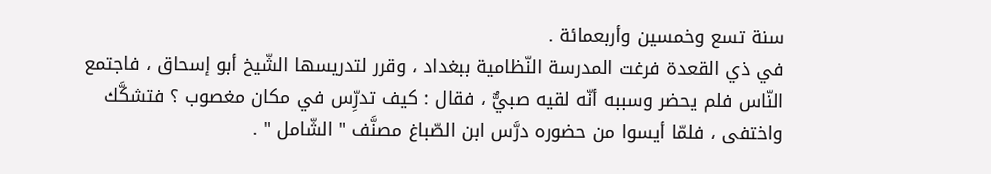سنة تسع وخمسين وأربعمائة .
في ذي القعدة فرغت المدرسة النّظامية ببغداد ، وقرر لتدريسها الشّيخ أبو إسحاق ، فاجتمع النّاس فلم يحضر وسببه أنّه لقيه صبيٌّ ، فقال : كيف تدرِّس في مكان مغصوب ؟ فتشكَّك واختفى ، فلمّا أيسوا من حضوره درَّس ابن الصّباغ مصنَّف " الشّامل " .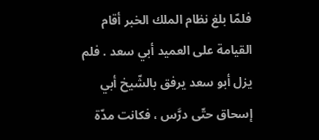فلمّا بلغ نظام الملك الخبر أقام القيامة على العميد أبي سعد . فلم يزل أبو سعد يرفق بالشّيخ أبي إسحاق حتّى درَّس ، فكانت مدّة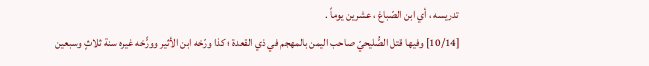تدريسه ، أي ابن الصّباغ ، عشرين يوماً .
[10/14] وفيها قتل الصُّليحيّ صاحب اليمن بالمهجم في ذي القعدة ؛ كذا ورّخه ابن الأثير وورًّخه غيره سنة ثلاثٍ وسبعين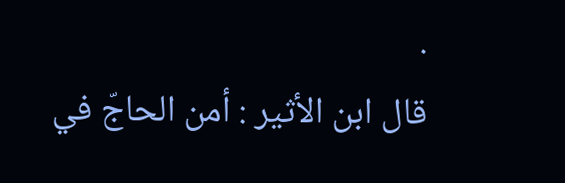.
قال ابن الأثير : أمن الحاجّ في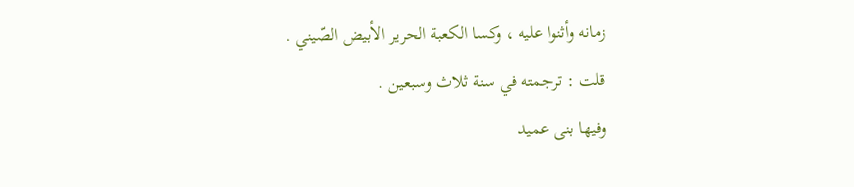زمانه وأثنوا عليه ، وكسا الكعبة الحرير الأبيض الصّيني .
قلت : ترجمته في سنة ثلاث وسبعين .
وفيها بنى عميد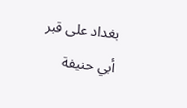بغداد على قبر أبي حنيفة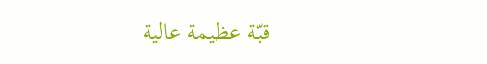قبّة عظيمة عالية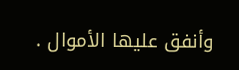وأنفق عليها الأموال .